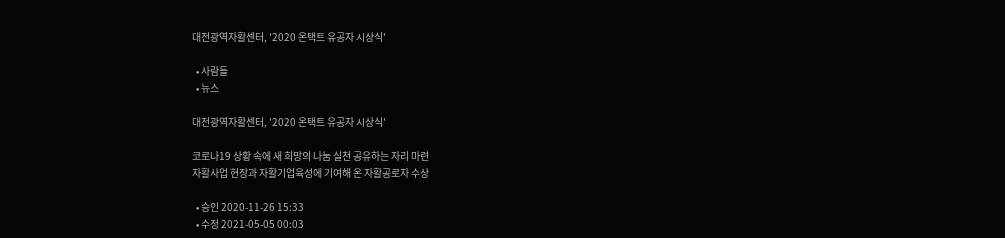대전광역자활센터, '2020 온택트 유공자 시상식'

  • 사람들
  • 뉴스

대전광역자활센터, '2020 온택트 유공자 시상식'

코로나19 상황 속에 새 희망의 나눔 실천 공유하는 자리 마련
자활사업 현장과 자활기업육성에 기여해 온 자활공로자 수상

  • 승인 2020-11-26 15:33
  • 수정 2021-05-05 00:03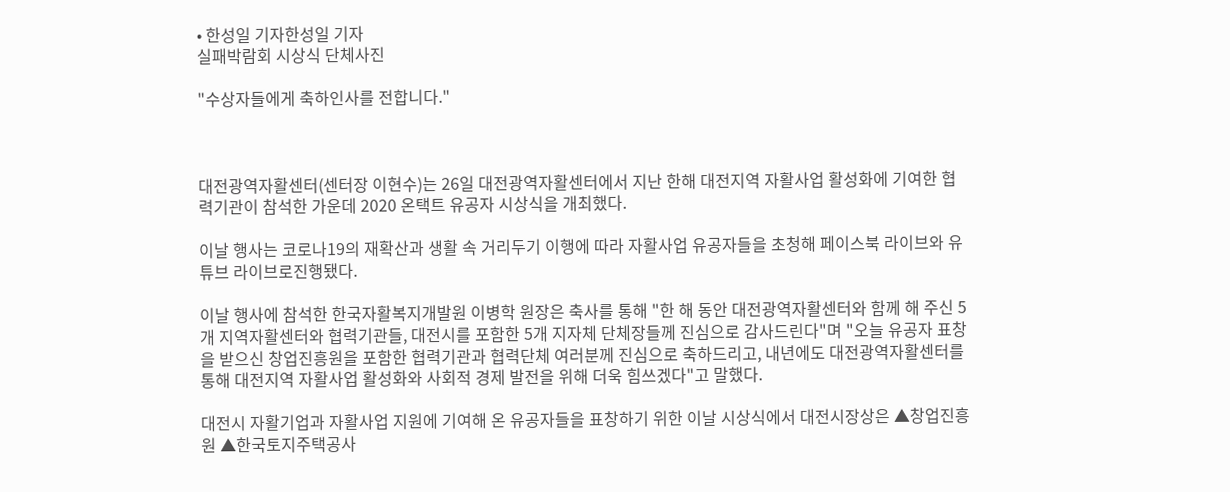• 한성일 기자한성일 기자
실패박람회 시상식 단체사진

"수상자들에게 축하인사를 전합니다."



대전광역자활센터(센터장 이현수)는 26일 대전광역자활센터에서 지난 한해 대전지역 자활사업 활성화에 기여한 협력기관이 참석한 가운데 2020 온택트 유공자 시상식을 개최했다.

이날 행사는 코로나19의 재확산과 생활 속 거리두기 이행에 따라 자활사업 유공자들을 초청해 페이스북 라이브와 유튜브 라이브로진행됐다.

이날 행사에 참석한 한국자활복지개발원 이병학 원장은 축사를 통해 "한 해 동안 대전광역자활센터와 함께 해 주신 5개 지역자활센터와 협력기관들, 대전시를 포함한 5개 지자체 단체장들께 진심으로 감사드린다"며 "오늘 유공자 표창을 받으신 창업진흥원을 포함한 협력기관과 협력단체 여러분께 진심으로 축하드리고, 내년에도 대전광역자활센터를 통해 대전지역 자활사업 활성화와 사회적 경제 발전을 위해 더욱 힘쓰겠다"고 말했다.

대전시 자활기업과 자활사업 지원에 기여해 온 유공자들을 표창하기 위한 이날 시상식에서 대전시장상은 ▲창업진흥원 ▲한국토지주택공사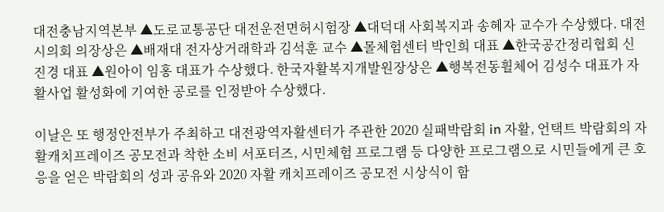대전충남지역본부 ▲도로교통공단 대전운전면허시험장 ▲대덕대 사회복지과 송혜자 교수가 수상했다. 대전시의회 의장상은 ▲배재대 전자상거래학과 김석훈 교수 ▲몰체험센터 박인희 대표 ▲한국공간정리협회 신진경 대표 ▲원아이 임홍 대표가 수상했다. 한국자활복지개발원장상은 ▲행복전동휠체어 김성수 대표가 자활사업 활성화에 기여한 공로를 인정받아 수상했다.

이날은 또 행정안전부가 주최하고 대전광역자활센터가 주관한 2020 실패박람회 in 자활, 언택트 박람회의 자활캐치프레이즈 공모전과 착한 소비 서포터즈, 시민체험 프로그램 등 다양한 프로그램으로 시민들에게 큰 호응을 얻은 박람회의 성과 공유와 2020 자활 캐치프레이즈 공모전 시상식이 함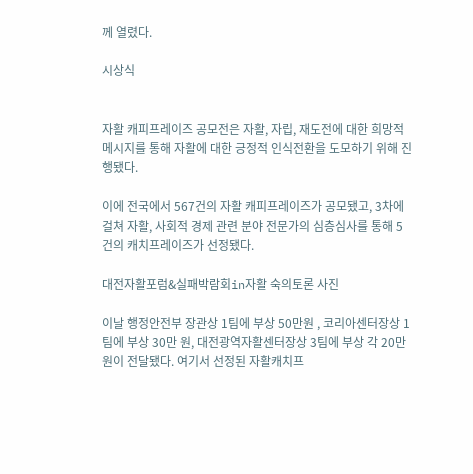께 열렸다.

시상식


자활 캐피프레이즈 공모전은 자활, 자립, 재도전에 대한 희망적 메시지를 통해 자활에 대한 긍정적 인식전환을 도모하기 위해 진행됐다.

이에 전국에서 567건의 자활 캐피프레이즈가 공모됐고, 3차에 걸쳐 자활, 사회적 경제 관련 분야 전문가의 심층심사를 통해 5건의 캐치프레이즈가 선정됐다.

대전자활포럼&실패박람회in자활 숙의토론 사진

이날 행정안전부 장관상 1팀에 부상 50만원 , 코리아센터장상 1팀에 부상 30만 원, 대전광역자활센터장상 3팀에 부상 각 20만 원이 전달됐다. 여기서 선정된 자활캐치프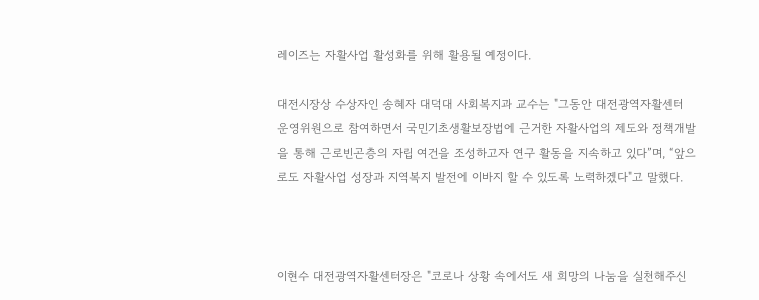레이즈는 자활사업 활성화를 위해 활용될 예정이다.

대전시장상 수상자인 송혜자 대덕대 사회복지과 교수는 "그동안 대전광역자활센터 운영위원으로 참여하면서 국민기초생활보장법에 근거한 자활사업의 제도와 정책개발을 통해 근로빈곤층의 자립 여건을 조성하고자 연구 활동을 지속하고 있다”며, “앞으로도 자활사업 성장과 지역복지 발전에 이바지 할 수 있도록 노력하겠다"고 말했다.



이현수 대전광역자활센터장은 "코로나 상황 속에서도 새 희망의 나눔을 실천해주신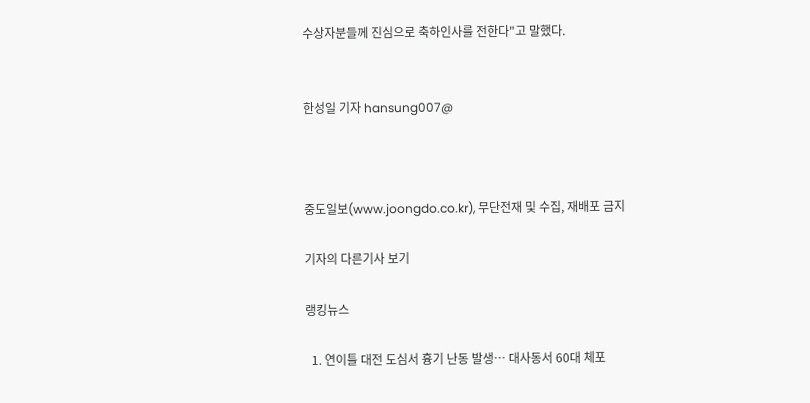수상자분들께 진심으로 축하인사를 전한다"고 말했다.


한성일 기자 hansung007@



중도일보(www.joongdo.co.kr), 무단전재 및 수집, 재배포 금지

기자의 다른기사 보기

랭킹뉴스

  1. 연이틀 대전 도심서 흉기 난동 발생… 대사동서 60대 체포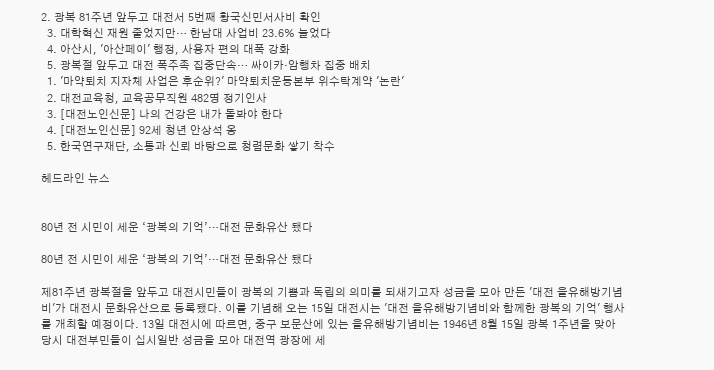2. 광복 81주년 앞두고 대전서 5번째 황국신민서사비 확인
  3. 대학혁신 재원 줄었지만… 한남대 사업비 23.6% 늘었다
  4. 아산시, '아산페이' 행정, 사용자 편의 대폭 강화
  5. 광복절 앞두고 대전 폭주족 집중단속… 싸이카·암행차 집중 배치
  1. '마약퇴치 지자체 사업은 후순위?' 마약퇴치운동본부 위수탁계약 '논란'
  2. 대전교육청, 교육공무직원 482명 정기인사
  3. [대전노인신문] 나의 건강은 내가 돌봐야 한다
  4. [대전노인신문] 92세 청년 안상석 옹
  5. 한국연구재단, 소통과 신뢰 바탕으로 청렴문화 쌓기 착수

헤드라인 뉴스


80년 전 시민이 세운 ‘광복의 기억’…대전 문화유산 됐다

80년 전 시민이 세운 ‘광복의 기억’…대전 문화유산 됐다

제81주년 광복절을 앞두고 대전시민들이 광복의 기쁨과 독립의 의미를 되새기고자 성금을 모아 만든 '대전 을유해방기념비'가 대전시 문화유산으로 등록됐다. 이를 기념해 오는 15일 대전시는 '대전 을유해방기념비와 함께한 광복의 기억' 행사를 개최할 예정이다. 13일 대전시에 따르면, 중구 보문산에 있는 을유해방기념비는 1946년 8월 15일 광복 1주년을 맞아 당시 대전부민들이 십시일반 성금을 모아 대전역 광장에 세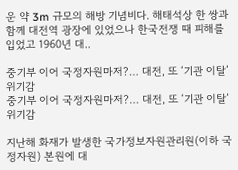운 약 3m 규모의 해방 기념비다. 해태석상 한 쌍과 함께 대전역 광장에 있었으나 한국전쟁 때 피해를 입었고 1960년 대..

중기부 이어 국정자원마저?… 대전, 또 ‘기관 이탈’ 위기감
중기부 이어 국정자원마저?… 대전, 또 ‘기관 이탈’ 위기감

지난해 화재가 발생한 국가정보자원관리원(이하 국정자원) 본원에 대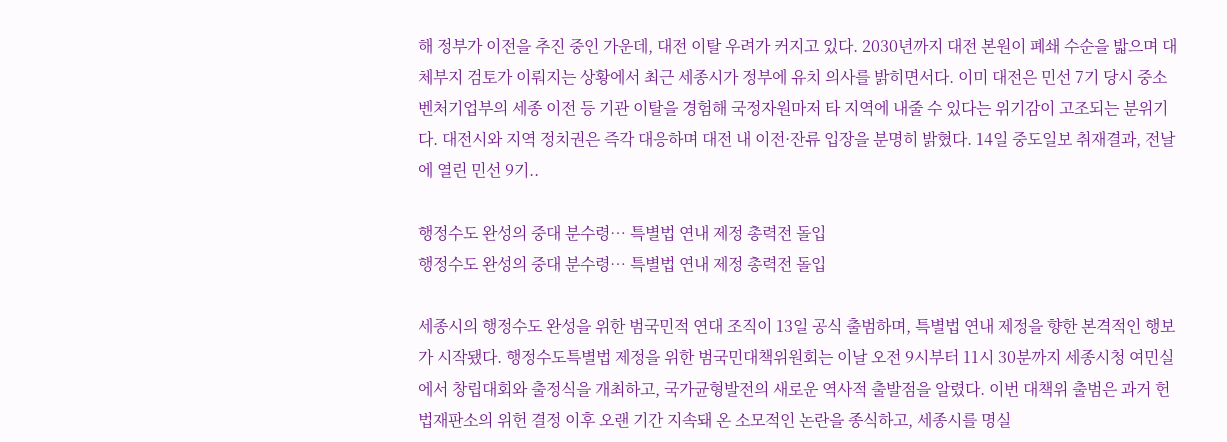해 정부가 이전을 추진 중인 가운데, 대전 이탈 우려가 커지고 있다. 2030년까지 대전 본원이 폐쇄 수순을 밟으며 대체부지 검토가 이뤄지는 상황에서 최근 세종시가 정부에 유치 의사를 밝히면서다. 이미 대전은 민선 7기 당시 중소벤처기업부의 세종 이전 등 기관 이탈을 경험해 국정자원마저 타 지역에 내줄 수 있다는 위기감이 고조되는 분위기다. 대전시와 지역 정치권은 즉각 대응하며 대전 내 이전·잔류 입장을 분명히 밝혔다. 14일 중도일보 취재결과, 전날에 열린 민선 9기..

행정수도 완성의 중대 분수령… 특별법 연내 제정 총력전 돌입
행정수도 완성의 중대 분수령… 특별법 연내 제정 총력전 돌입

세종시의 행정수도 완성을 위한 범국민적 연대 조직이 13일 공식 출범하며, 특별법 연내 제정을 향한 본격적인 행보가 시작됐다. 행정수도특별법 제정을 위한 범국민대책위원회는 이날 오전 9시부터 11시 30분까지 세종시청 여민실에서 창립대회와 출정식을 개최하고, 국가균형발전의 새로운 역사적 출발점을 알렸다. 이번 대책위 출범은 과거 헌법재판소의 위헌 결정 이후 오랜 기간 지속돼 온 소모적인 논란을 종식하고, 세종시를 명실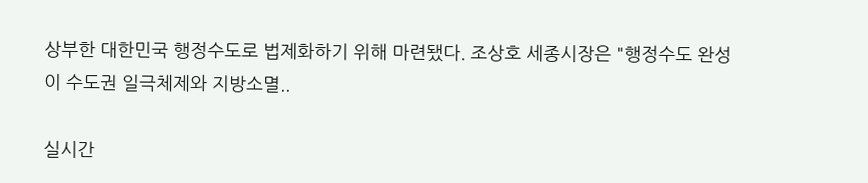상부한 대한민국 행정수도로 법제화하기 위해 마련됐다. 조상호 세종시장은 "행정수도 완성이 수도권 일극체제와 지방소멸..

실시간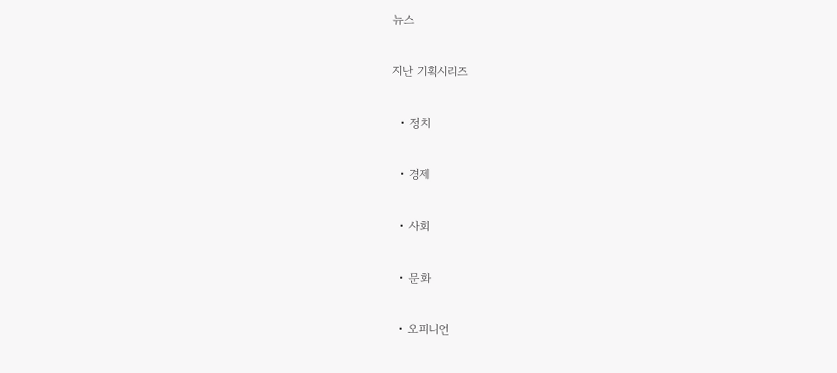뉴스

지난 기획시리즈

  • 정치

  • 경제

  • 사회

  • 문화

  • 오피니언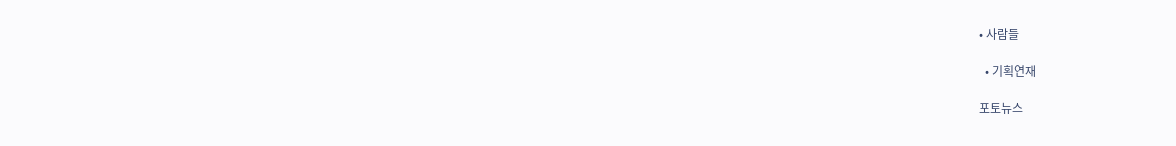• 사람들

  • 기획연재

포토뉴스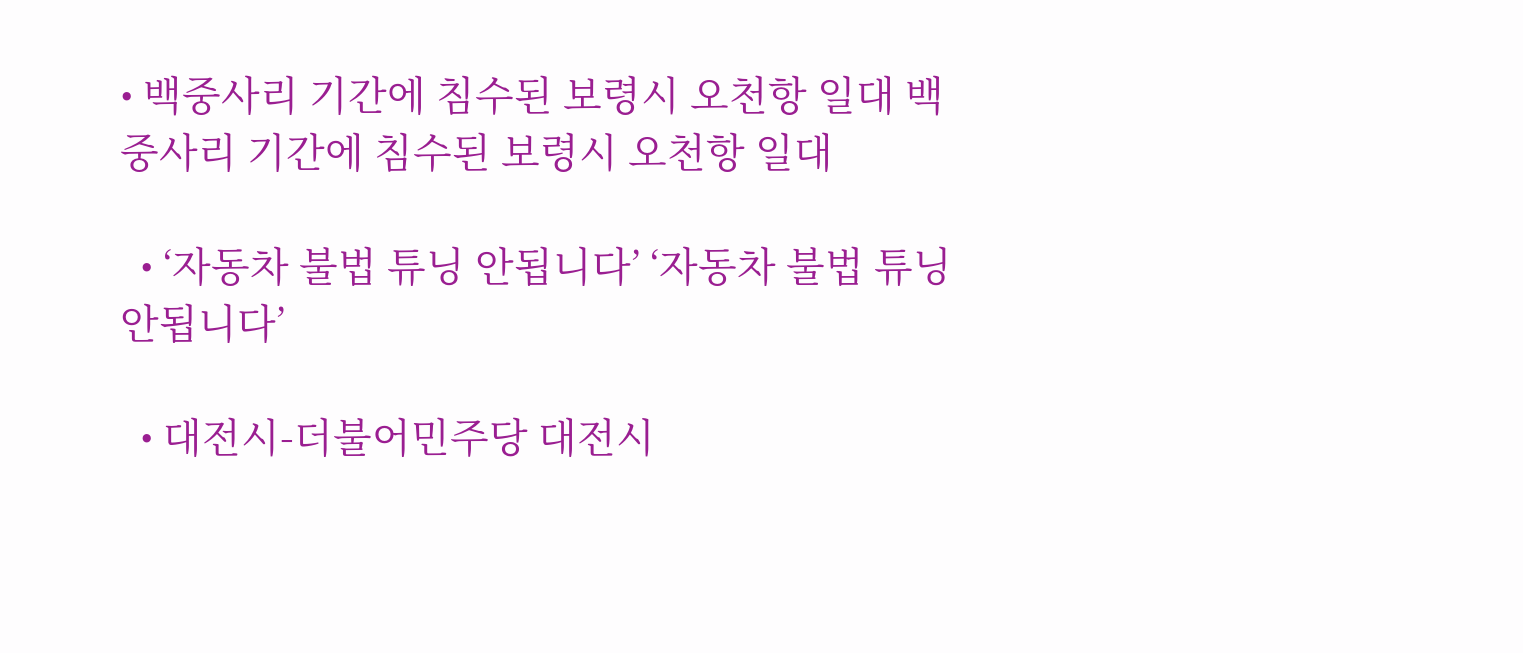• 백중사리 기간에 침수된 보령시 오천항 일대 백중사리 기간에 침수된 보령시 오천항 일대

  • ‘자동차 불법 튜닝 안됩니다’ ‘자동차 불법 튜닝 안됩니다’

  • 대전시-더불어민주당 대전시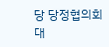당 당정협의회 대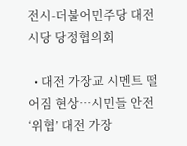전시-더불어민주당 대전시당 당정협의회

  • 대전 가장교 시멘트 떨어짐 현상…시민들 안전 ‘위협’ 대전 가장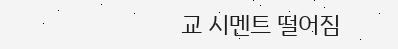교 시멘트 떨어짐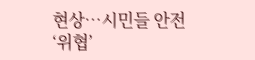현상…시민들 안전 ‘위협’